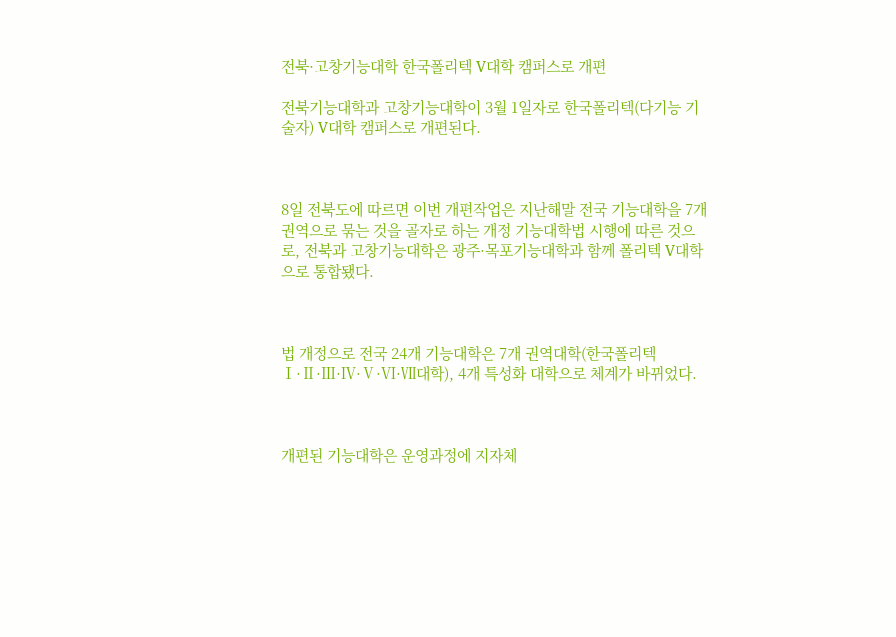전북·고창기능대학 한국폴리텍 V대학 캠퍼스로 개편

전북기능대학과 고창기능대학이 3월 1일자로 한국폴리텍(다기능 기술자) V대학 캠퍼스로 개편된다.



8일 전북도에 따르면 이번 개편작업은 지난해말 전국 기능대학을 7개 권역으로 묶는 것을 골자로 하는 개정 기능대학법 시행에 따른 것으로, 전북과 고창기능대학은 광주·목포기능대학과 함께 폴리텍 V대학으로 통합됐다.



법 개정으로 전국 24개 기능대학은 7개 권역대학(한국폴리텍 Ⅰ·Ⅱ·Ⅲ·Ⅳ·Ⅴ·Ⅵ·Ⅶ대학), 4개 특성화 대학으로 체계가 바뀌었다.



개편된 기능대학은 운영과정에 지자체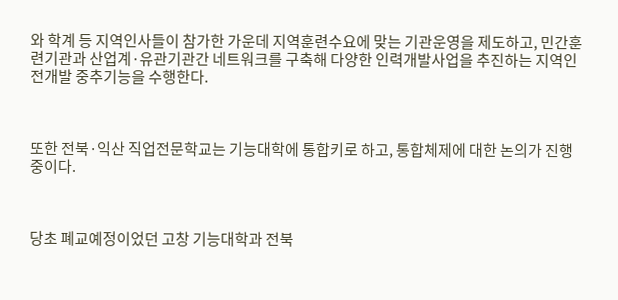와 학계 등 지역인사들이 참가한 가운데 지역훈련수요에 맞는 기관운영을 제도하고, 민간훈련기관과 산업계·유관기관간 네트워크를 구축해 다양한 인력개발사업을 추진하는 지역인전개발 중추기능을 수행한다.



또한 전북·익산 직업전문학교는 기능대학에 통합키로 하고, 통합체제에 대한 논의가 진행중이다.



당초 폐교예정이었던 고창 기능대학과 전북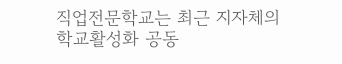직업전문학교는 최근 지자체의 학교활성화 공동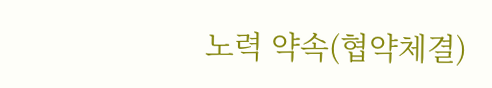노력 약속(협약체결)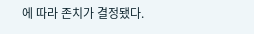에 따라 존치가 결정됐다.